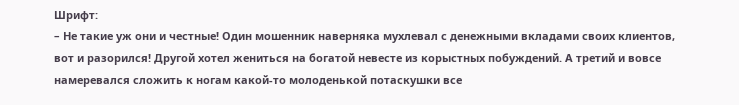Шрифт:
– Не такие уж они и честные! Один мошенник наверняка мухлевал с денежными вкладами своих клиентов, вот и разорился! Другой хотел жениться на богатой невесте из корыстных побуждений. А третий и вовсе намеревался сложить к ногам какой-то молоденькой потаскушки все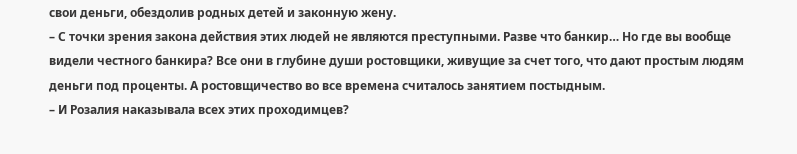свои деньги, обездолив родных детей и законную жену.
– С точки зрения закона действия этих людей не являются преступными. Разве что банкир… Но где вы вообще видели честного банкира? Все они в глубине души ростовщики, живущие за счет того, что дают простым людям деньги под проценты. А ростовщичество во все времена считалось занятием постыдным.
– И Розалия наказывала всех этих проходимцев?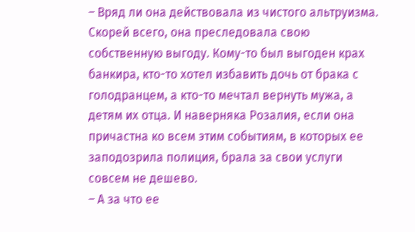– Вряд ли она действовала из чистого альтруизма. Скорей всего, она преследовала свою собственную выгоду. Кому-то был выгоден крах банкира, кто-то хотел избавить дочь от брака с голодранцем, а кто-то мечтал вернуть мужа, а детям их отца. И наверняка Розалия, если она причастна ко всем этим событиям, в которых ее заподозрила полиция, брала за свои услуги совсем не дешево.
– А за что ее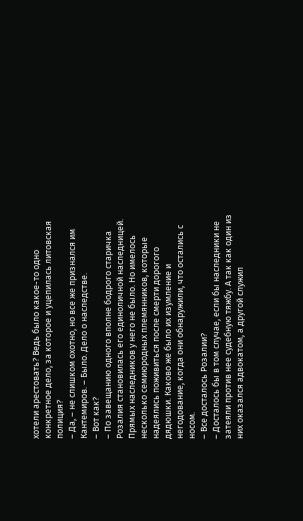хотели арестовать? Ведь было какое-то одно конкретное дело, за которое и уцепилась литовская полиция?
– Да, – не слишком охотно, но все же признался им Кантемиров. – Было. Дело о наследстве.
– Вот как?
– По завещанию одного вполне бодрого старичка Розалия становилась его единоличной наследницей. Прямых наследников у него не было. Но имелось несколько семиюродных племянников, которые надеялись поживиться после смерти дорогого дядюшки. Каково же было их изумление и негодование, когда они обнаружили, что остались с носом.
– Все досталось Розалии?
– Досталось бы в том случае, если бы наследники не затеяли против нее судебную тяжбу. А так как один из них оказался адвокатом, а другой служил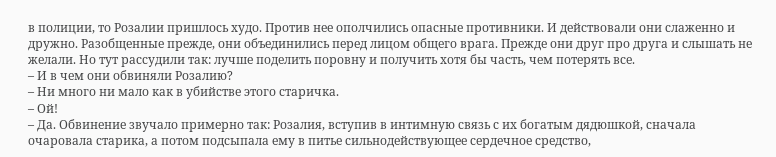в полиции, то Розалии пришлось худо. Против нее ополчились опасные противники. И действовали они слаженно и дружно. Разобщенные прежде, они объединились перед лицом общего врага. Прежде они друг про друга и слышать не желали. Но тут рассудили так: лучше поделить поровну и получить хотя бы часть, чем потерять все.
– И в чем они обвиняли Розалию?
– Ни много ни мало как в убийстве этого старичка.
– Ой!
– Да. Обвинение звучало примерно так: Розалия, вступив в интимную связь с их богатым дядюшкой, сначала очаровала старика, а потом подсыпала ему в питье сильнодействующее сердечное средство,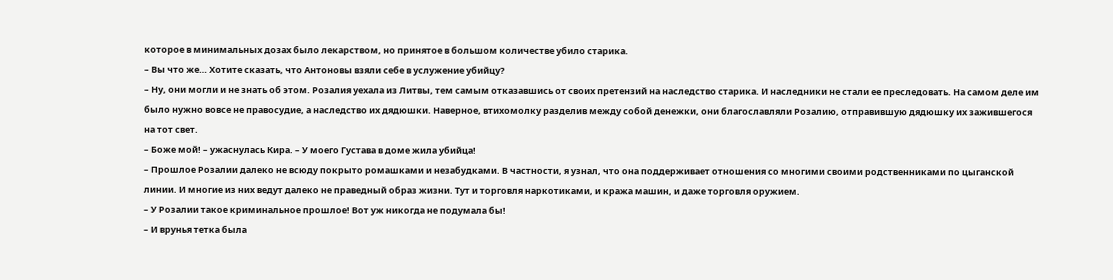которое в минимальных дозах было лекарством, но принятое в большом количестве убило старика.
– Вы что же… Хотите сказать, что Антоновы взяли себе в услужение убийцу?
– Ну, они могли и не знать об этом. Розалия уехала из Литвы, тем самым отказавшись от своих претензий на наследство старика. И наследники не стали ее преследовать. На самом деле им было нужно вовсе не правосудие, а наследство их дядюшки. Наверное, втихомолку разделив между собой денежки, они благославляли Розалию, отправившую дядюшку их зажившегося на тот свет.
– Боже мой! – ужаснулась Кира. – У моего Густава в доме жила убийца!
– Прошлое Розалии далеко не всюду покрыто ромашками и незабудками. В частности, я узнал, что она поддерживает отношения со многими своими родственниками по цыганской линии. И многие из них ведут далеко не праведный образ жизни. Тут и торговля наркотиками, и кража машин, и даже торговля оружием.
– У Розалии такое криминальное прошлое! Вот уж никогда не подумала бы!
– И врунья тетка была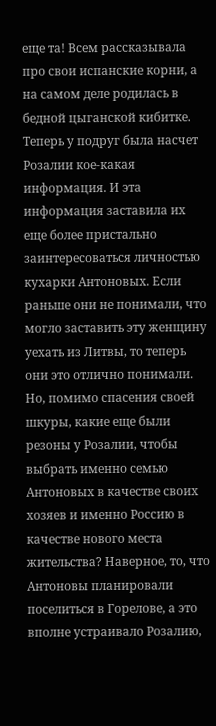еще та! Всем рассказывала про свои испанские корни, а на самом деле родилась в бедной цыганской кибитке.
Теперь у подруг была насчет Розалии кое-какая информация. И эта информация заставила их еще более пристально заинтересоваться личностью кухарки Антоновых. Если раньше они не понимали, что могло заставить эту женщину уехать из Литвы, то теперь они это отлично понимали.
Но, помимо спасения своей шкуры, какие еще были резоны у Розалии, чтобы выбрать именно семью Антоновых в качестве своих хозяев и именно Россию в качестве нового места жительства? Наверное, то, что Антоновы планировали поселиться в Горелове, а это вполне устраивало Розалию,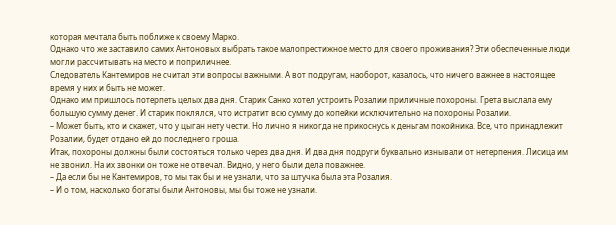которая мечтала быть поближе к своему Марко.
Однако что же заставило самих Антоновых выбрать такое малопрестижное место для своего проживания? Эти обеспеченные люди могли рассчитывать на место и поприличнее.
Следователь Кантемиров не считал эти вопросы важными. А вот подругам, наоборот, казалось, что ничего важнее в настоящее время у них и быть не может.
Однако им пришлось потерпеть целых два дня. Старик Санко хотел устроить Розалии приличные похороны. Грета выслала ему большую сумму денег. И старик поклялся, что истратит всю сумму до копейки исключительно на похороны Розалии.
– Может быть, кто и скажет, что у цыган нету чести. Но лично я никогда не прикоснусь к деньгам покойника. Все, что принадлежит Розалии, будет отдано ей до последнего гроша.
Итак, похороны должны были состояться только через два дня. И два дня подруги буквально изнывали от нетерпения. Лисица им не звонил. На их звонки он тоже не отвечал. Видно, у него были дела поважнее.
– Да если бы не Кантемиров, то мы так бы и не узнали, что за штучка была эта Розалия.
– И о том, насколько богаты были Антоновы, мы бы тоже не узнали.